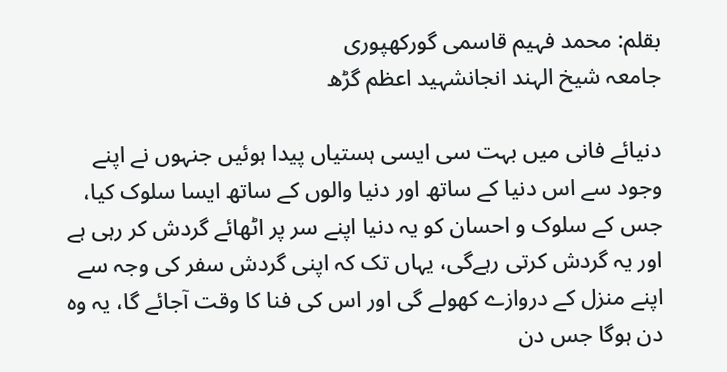بقلم: محمد فہیم قاسمی گورکھپوری
جامعہ شیخ الہند انجانشہید اعظم گڑھ

دنیائے فانی میں بہت سی ایسی ہستیاں پیدا ہوئیں جنہوں نے اپنے وجود سے اس دنیا کے ساتھ اور دنیا والوں کے ساتھ ایسا سلوک کیا، جس کے سلوک و احسان کو یہ دنیا اپنے سر پر اٹھائے گردش کر رہی ہے اور یہ گردش کرتی رہےگی، یہاں تک کہ اپنی گردش سفر کی وجہ سے اپنے منزل کے دروازے کھولے گی اور اس کی فنا کا وقت آجائے گا، یہ وہ دن ہوگا جس دن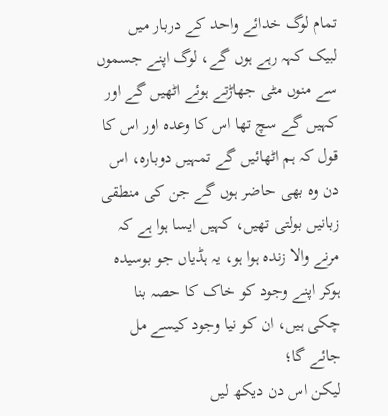تمام لوگ خدائے واحد کے دربار میں لبیک کہہ رہے ہوں گے، لوگ اپنے جسموں سے منوں مٹی جھاڑتے ہوئے اٹھیں گے اور کہیں گے سچ تھا اس کا وعدہ اور اس کا قول کہ ہم اٹھائیں گے تمہیں دوبارہ، اس دن وہ بھی حاضر ہوں گے جن کی منطقی زبانیں بولتی تھیں، کہیں ایسا ہوا ہے کہ مرنے والا زندہ ہوا ہو، یہ ہڈیاں جو بوسیدہ ہوکر اپنے وجود کو خاک کا حصہ بنا چکی ہیں، ان کو نیا وجود کیسے مل جائے گا؛
لیکن اس دن دیکھ لیں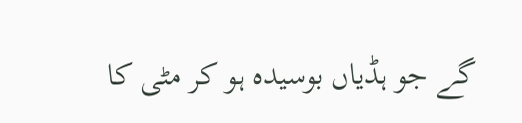گے جو ہڈیاں بوسیدہ ہو کر مٹی کا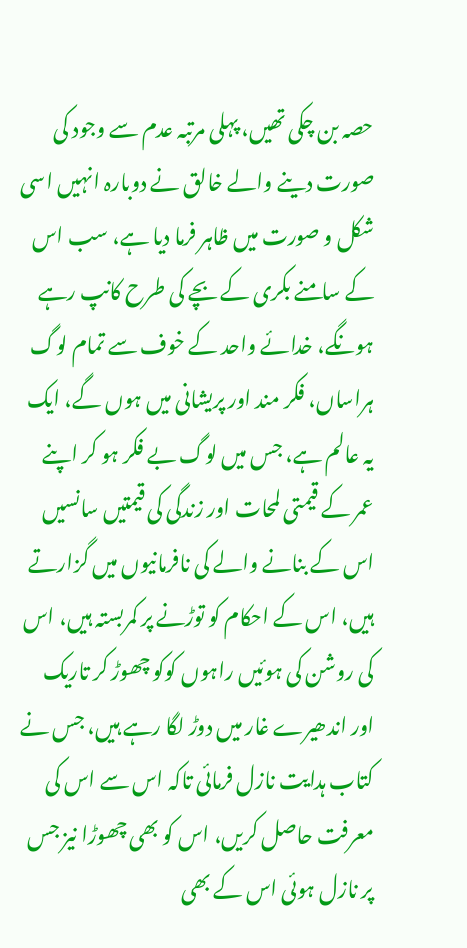حصہ بن چکی تھیں، پہلی مرتبہ عدم سے وجود کی صورت دینے والے خالق نے دوبارہ انہیں اسی شکل و صورت میں ظاہر فرما دیا ہے، سب اس کے سامنے بکری کے بچے کی طرح کانپ رہے ہونگے، خدائے واحد کے خوف سے تمام لوگ ہراساں، فکر مند اور پریشانی میں ہوں گے، ایک یہ عالم ہے، جس میں لوگ بے فکر ہو کر اپنے عمر کے قیمتی لمحات اور زندگی کی قیمتیں سانسیں اس کے بنانے والے کی نافرمانیوں میں گزارتے ہیں، اس کے احکام کو توڑنے پر کمربستہ ہیں، اس کی روشن کی ہوئیں راہوں کوکو چھوڑ کر تاریک اور اندھیرے غار میں دوڑ لگا رہے ہیں، جس نے کتاب ہدایت نازل فرمائی تاکہ اس سے اس کی معرفت حاصل کریں، اس کو بھی چھوڑا نیز جس پر نازل ہوئی اس کے بھی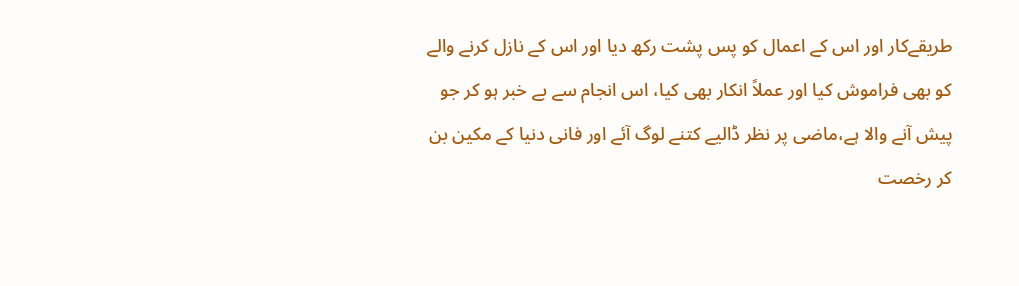طریقےکار اور اس کے اعمال کو پس پشت رکھ دیا اور اس کے نازل کرنے والے کو بھی فراموش کیا اور عملاً انکار بھی کیا، اس انجام سے بے خبر ہو کر جو پیش آنے والا ہے،ماضی پر نظر ڈالیے کتنے لوگ آئے اور فانی دنیا کے مکین بن کر رخصت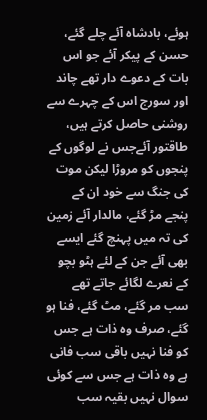ہوئے، بادشاہ آئے چلے گئے، حسن کے پیکر آئے جو اس بات کے دعوے دار تھے چاند اور سورج اس کے چہرے سے روشنی حاصل کرتے ہیں، طاقتور آئےجس نے لوگوں کے پنجوں کو مروڑا لیکن موت کی جنگ سے خود ان کے پنجے مڑ گئے، مالدار آئے زمین کی تہ میں پہنچ گئے ایسے بھی آئے جن کے لئے ہٹو بچو کے نعرے لگائے جاتے تھے سب مر گئے، مٹ گئے، فنا ہو گئے، صرف وہ ذات ہے جس کو فنا نہیں باقی سب فانی ہے وہ ذات ہے جس سے کوئی سوال نہیں بقیہ سب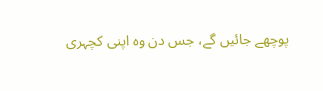پوچھے جائیں گے، جس دن وہ اپنی کچہری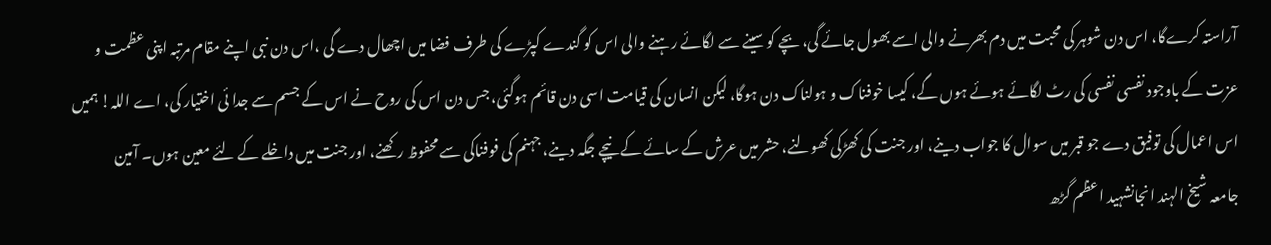آراستہ کرےگا، اس دن شوہر کی محبت میں دم بھرنے والی اسے بھول جائے گی، بچے کو سینے سے لگائے رہنے والی اس کو گندے کپڑے کی طرف فضا میں اچھال دے گی ،اس دن نبی اپنے مقام مرتبہ اپنی عظمت و عزت کے باوجود نفسی نفسی کی رٹ لگائے ہوئے ہوں گے، کیسا خوفناک و ہولناک دن ہوگا، لیکن انسان کی قیامت اسی دن قائم ہوگئی، جس دن اس کی روح نے اس کے جسم سے جدا ئی اختیار کی، اے اللہ! ہمیں اس اعمال کی توفیق دے جو قبر میں سوال کا جواب دینے، اور جنت کی کھڑکی کھولنے، حشر میں عرش کے سائے کے نیچے جگہ دینے، جہنم کی فوفناکی سے محفوظ رکھنے، اور جنت میں داخلے کے لئے معین ہوں۔ آمین
جامعہ شیخ الہند انجانشہید اعظم گڑھ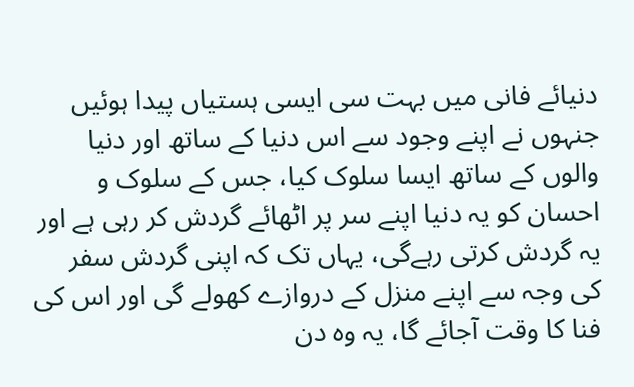دنیائے فانی میں بہت سی ایسی ہستیاں پیدا ہوئیں جنہوں نے اپنے وجود سے اس دنیا کے ساتھ اور دنیا والوں کے ساتھ ایسا سلوک کیا، جس کے سلوک و احسان کو یہ دنیا اپنے سر پر اٹھائے گردش کر رہی ہے اور یہ گردش کرتی رہےگی، یہاں تک کہ اپنی گردش سفر کی وجہ سے اپنے منزل کے دروازے کھولے گی اور اس کی فنا کا وقت آجائے گا، یہ وہ دن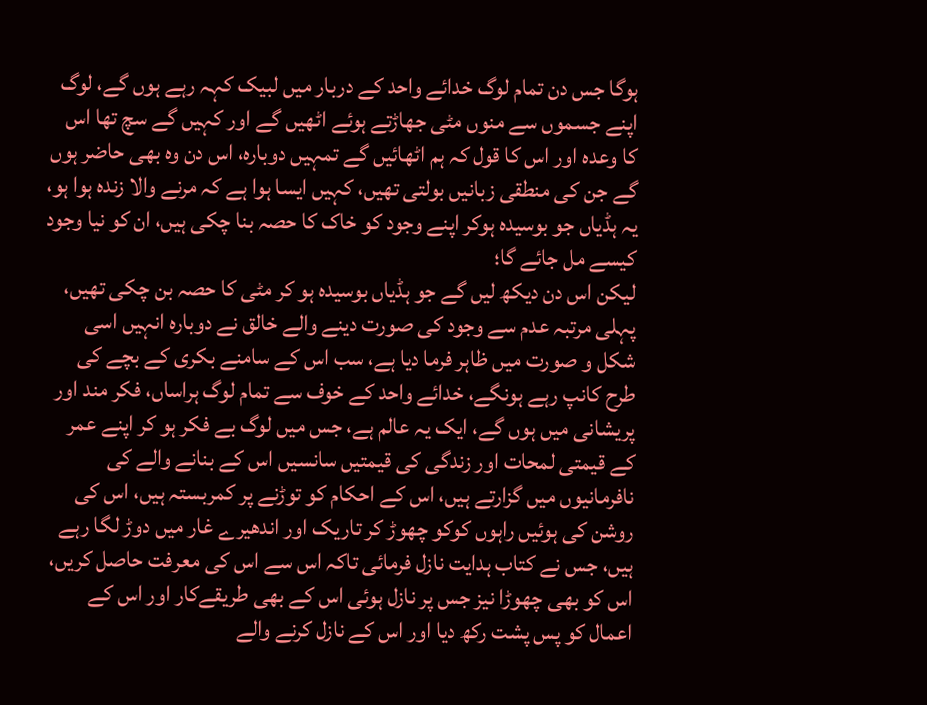ہوگا جس دن تمام لوگ خدائے واحد کے دربار میں لبیک کہہ رہے ہوں گے، لوگ اپنے جسموں سے منوں مٹی جھاڑتے ہوئے اٹھیں گے اور کہیں گے سچ تھا اس کا وعدہ اور اس کا قول کہ ہم اٹھائیں گے تمہیں دوبارہ، اس دن وہ بھی حاضر ہوں گے جن کی منطقی زبانیں بولتی تھیں، کہیں ایسا ہوا ہے کہ مرنے والا زندہ ہوا ہو، یہ ہڈیاں جو بوسیدہ ہوکر اپنے وجود کو خاک کا حصہ بنا چکی ہیں، ان کو نیا وجود کیسے مل جائے گا؛
لیکن اس دن دیکھ لیں گے جو ہڈیاں بوسیدہ ہو کر مٹی کا حصہ بن چکی تھیں، پہلی مرتبہ عدم سے وجود کی صورت دینے والے خالق نے دوبارہ انہیں اسی شکل و صورت میں ظاہر فرما دیا ہے، سب اس کے سامنے بکری کے بچے کی طرح کانپ رہے ہونگے، خدائے واحد کے خوف سے تمام لوگ ہراساں، فکر مند اور پریشانی میں ہوں گے، ایک یہ عالم ہے، جس میں لوگ بے فکر ہو کر اپنے عمر کے قیمتی لمحات اور زندگی کی قیمتیں سانسیں اس کے بنانے والے کی نافرمانیوں میں گزارتے ہیں، اس کے احکام کو توڑنے پر کمربستہ ہیں، اس کی روشن کی ہوئیں راہوں کوکو چھوڑ کر تاریک اور اندھیرے غار میں دوڑ لگا رہے ہیں، جس نے کتاب ہدایت نازل فرمائی تاکہ اس سے اس کی معرفت حاصل کریں، اس کو بھی چھوڑا نیز جس پر نازل ہوئی اس کے بھی طریقےکار اور اس کے اعمال کو پس پشت رکھ دیا اور اس کے نازل کرنے والے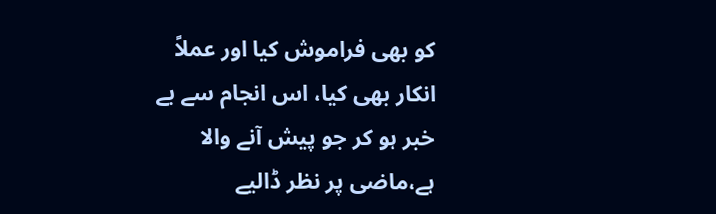کو بھی فراموش کیا اور عملاً انکار بھی کیا، اس انجام سے بے خبر ہو کر جو پیش آنے والا ہے،ماضی پر نظر ڈالیے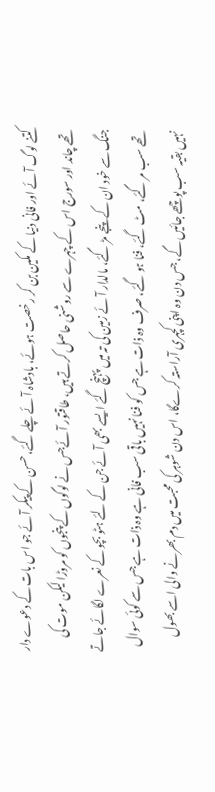کتنے لوگ آئے اور فانی دنیا کے مکین بن کر رخصت ہوئے، بادشاہ آئے چلے گئے، حسن کے پیکر آئے جو اس بات کے دعوے دار تھے چاند اور سورج اس کے چہرے سے روشنی حاصل کرتے ہیں، طاقتور آئےجس نے لوگوں کے پنجوں کو مروڑا لیکن موت کی جنگ سے خود ان کے پنجے مڑ گئے، مالدار آئے زمین کی تہ میں پہنچ گئے ایسے بھی آئے جن کے لئے ہٹو بچو کے نعرے لگائے جاتے تھے سب مر گئے، مٹ گئے، فنا ہو گئے، صرف وہ ذات ہے جس کو فنا نہیں باقی سب فانی ہے وہ ذات ہے جس سے کوئی سوال نہیں بقیہ سب پوچھے جائیں گے، جس دن وہ اپنی کچہری آراستہ کرےگا، اس دن شوہر کی محبت میں دم بھرنے والی اسے بھول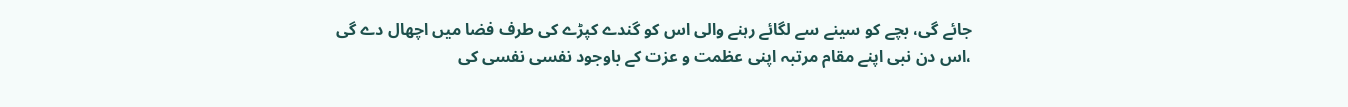جائے گی، بچے کو سینے سے لگائے رہنے والی اس کو گندے کپڑے کی طرف فضا میں اچھال دے گی ،اس دن نبی اپنے مقام مرتبہ اپنی عظمت و عزت کے باوجود نفسی نفسی کی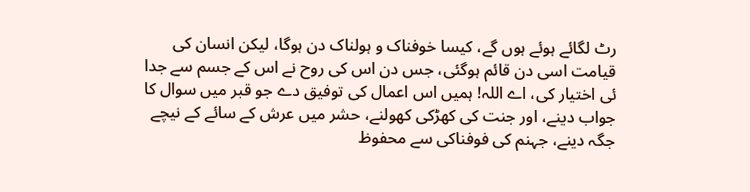رٹ لگائے ہوئے ہوں گے، کیسا خوفناک و ہولناک دن ہوگا، لیکن انسان کی قیامت اسی دن قائم ہوگئی، جس دن اس کی روح نے اس کے جسم سے جدا ئی اختیار کی، اے اللہ! ہمیں اس اعمال کی توفیق دے جو قبر میں سوال کا جواب دینے، اور جنت کی کھڑکی کھولنے، حشر میں عرش کے سائے کے نیچے جگہ دینے، جہنم کی فوفناکی سے محفوظ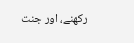رکھنے، اور جنت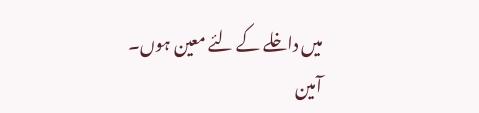میں داخلے کے لئے معین ہوں۔ آمین